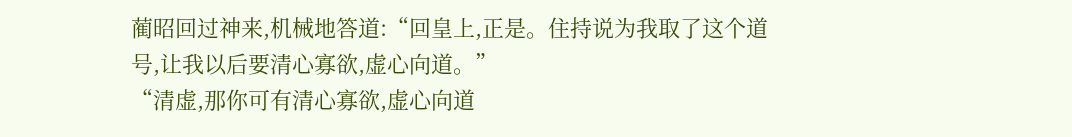蔺昭回过神来,机械地答道:“回皇上,正是。住持说为我取了这个道号,让我以后要清心寡欲,虚心向道。”
“清虚,那你可有清心寡欲,虚心向道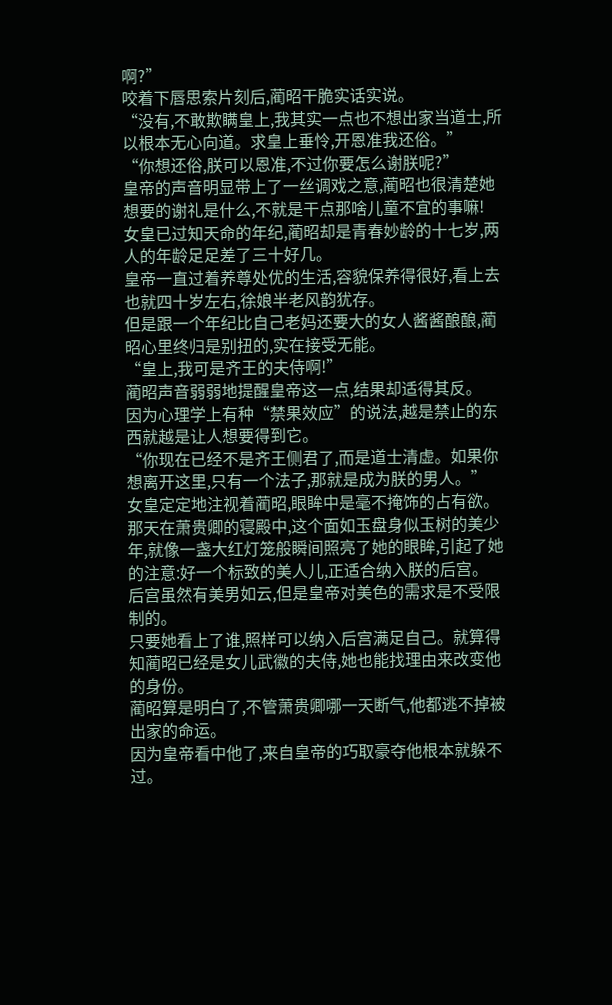啊?”
咬着下唇思索片刻后,蔺昭干脆实话实说。
“没有,不敢欺瞒皇上,我其实一点也不想出家当道士,所以根本无心向道。求皇上垂怜,开恩准我还俗。”
“你想还俗,朕可以恩准,不过你要怎么谢朕呢?”
皇帝的声音明显带上了一丝调戏之意,蔺昭也很清楚她想要的谢礼是什么,不就是干点那啥儿童不宜的事嘛!
女皇已过知天命的年纪,蔺昭却是青春妙龄的十七岁,两人的年龄足足差了三十好几。
皇帝一直过着养尊处优的生活,容貌保养得很好,看上去也就四十岁左右,徐娘半老风韵犹存。
但是跟一个年纪比自己老妈还要大的女人酱酱酿酿,蔺昭心里终归是别扭的,实在接受无能。
“皇上,我可是齐王的夫侍啊!”
蔺昭声音弱弱地提醒皇帝这一点,结果却适得其反。
因为心理学上有种“禁果效应”的说法,越是禁止的东西就越是让人想要得到它。
“你现在已经不是齐王侧君了,而是道士清虚。如果你想离开这里,只有一个法子,那就是成为朕的男人。”
女皇定定地注视着蔺昭,眼眸中是毫不掩饰的占有欲。
那天在萧贵卿的寝殿中,这个面如玉盘身似玉树的美少年,就像一盏大红灯笼般瞬间照亮了她的眼眸,引起了她的注意:好一个标致的美人儿,正适合纳入朕的后宫。
后宫虽然有美男如云,但是皇帝对美色的需求是不受限制的。
只要她看上了谁,照样可以纳入后宫满足自己。就算得知蔺昭已经是女儿武徽的夫侍,她也能找理由来改变他的身份。
蔺昭算是明白了,不管萧贵卿哪一天断气,他都逃不掉被出家的命运。
因为皇帝看中他了,来自皇帝的巧取豪夺他根本就躲不过。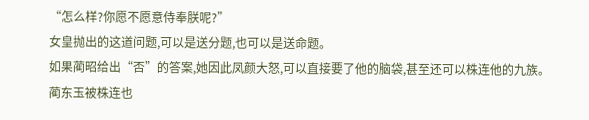“怎么样?你愿不愿意侍奉朕呢?”
女皇抛出的这道问题,可以是送分题,也可以是送命题。
如果蔺昭给出“否”的答案,她因此凤颜大怒,可以直接要了他的脑袋,甚至还可以株连他的九族。
蔺东玉被株连也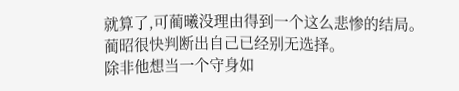就算了,可蔺曦没理由得到一个这么悲惨的结局。
蔺昭很快判断出自己已经别无选择。
除非他想当一个守身如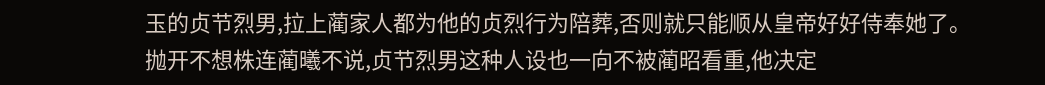玉的贞节烈男,拉上蔺家人都为他的贞烈行为陪葬,否则就只能顺从皇帝好好侍奉她了。
抛开不想株连蔺曦不说,贞节烈男这种人设也一向不被蔺昭看重,他决定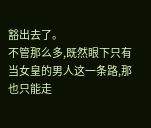豁出去了。
不管那么多,既然眼下只有当女皇的男人这一条路,那也只能走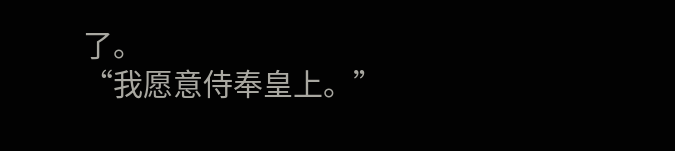了。
“我愿意侍奉皇上。”